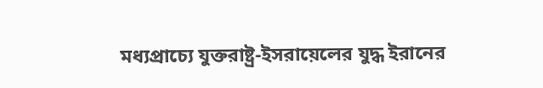মধ্যপ্রাচ্যে যুক্তরাষ্ট্র-ইসরায়েলের যুদ্ধ ইরানের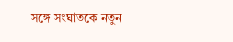সঙ্গে সংঘাতকে নতুন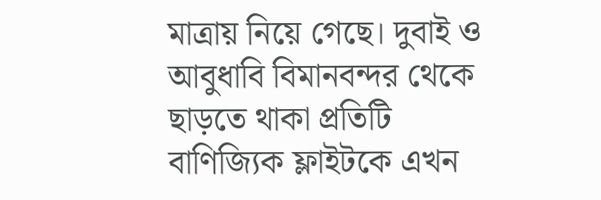মাত্রায় নিয়ে গেছে। দুবাই ও আবুধাবি বিমানবন্দর থেকে ছাড়তে থাকা প্রতিটি বাণিজ্যিক ফ্লাইটকে এখন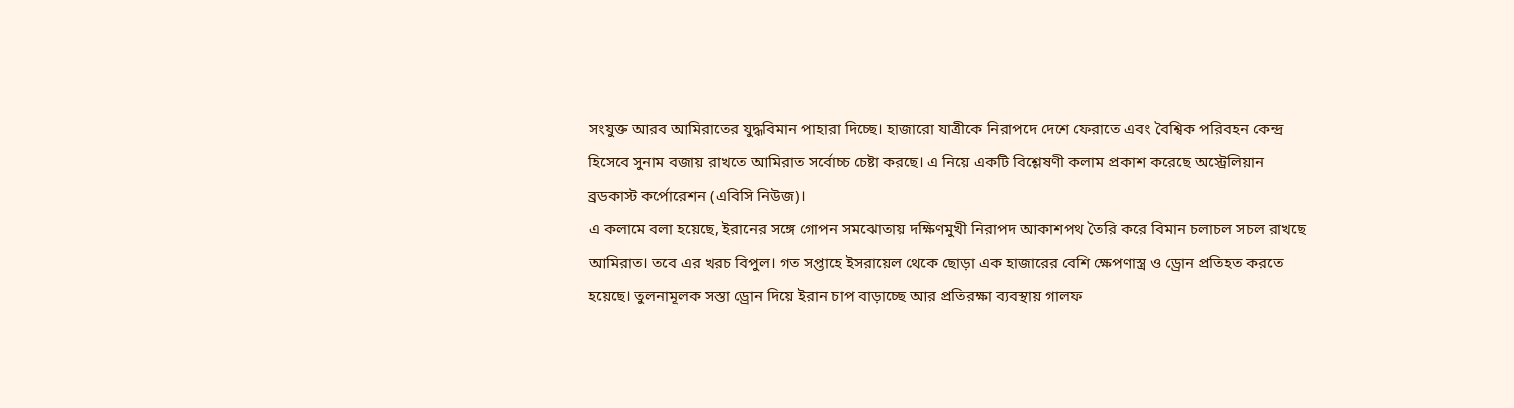সংযুক্ত আরব আমিরাতের যুদ্ধবিমান পাহারা দিচ্ছে। হাজারো যাত্রীকে নিরাপদে দেশে ফেরাতে এবং বৈশ্বিক পরিবহন কেন্দ্র হিসেবে সুনাম বজায় রাখতে আমিরাত সর্বোচ্চ চেষ্টা করছে। এ নিয়ে একটি বিশ্লেষণী কলাম প্রকাশ করেছে অস্ট্রেলিয়ান ব্রডকাস্ট কর্পোরেশন (এবিসি নিউজ)।
এ কলামে বলা হয়েছে, ইরানের সঙ্গে গোপন সমঝোতায় দক্ষিণমুখী নিরাপদ আকাশপথ তৈরি করে বিমান চলাচল সচল রাখছে আমিরাত। তবে এর খরচ বিপুল। গত সপ্তাহে ইসরায়েল থেকে ছোড়া এক হাজারের বেশি ক্ষেপণাস্ত্র ও ড্রোন প্রতিহত করতে হয়েছে। তুলনামূলক সস্তা ড্রোন দিয়ে ইরান চাপ বাড়াচ্ছে আর প্রতিরক্ষা ব্যবস্থায় গালফ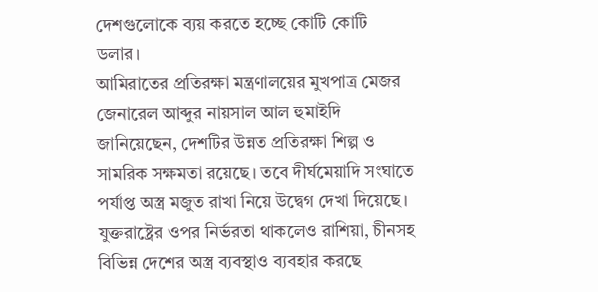দেশগুলোকে ব্যয় করতে হচ্ছে কোটি কোটি ডলার।
আমিরাতের প্রতিরক্ষা মন্ত্রণালয়ের মুখপাত্র মেজর জেনারেল আব্দুর নায়সাল আল হুমাইদি জানিয়েছেন, দেশটির উন্নত প্রতিরক্ষা শিল্প ও সামরিক সক্ষমতা রয়েছে। তবে দীর্ঘমেয়াদি সংঘাতে পর্যাপ্ত অস্ত্র মজুত রাখা নিয়ে উদ্বেগ দেখা দিয়েছে। যুক্তরাষ্ট্রের ওপর নির্ভরতা থাকলেও রাশিয়া, চীনসহ বিভিন্ন দেশের অস্ত্র ব্যবস্থাও ব্যবহার করছে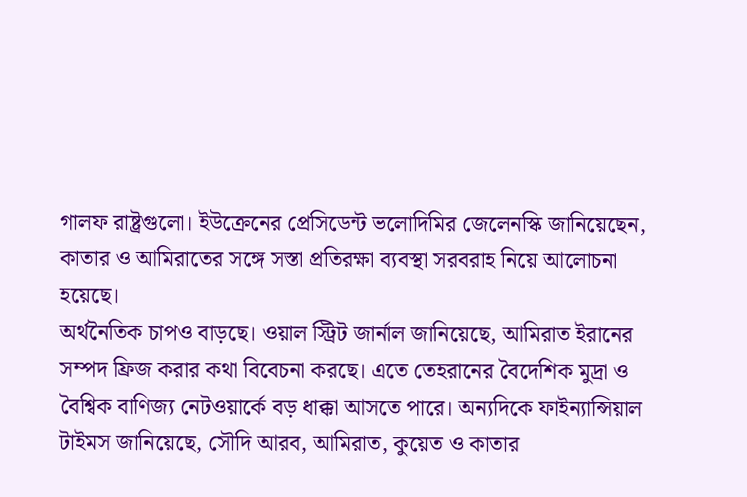গালফ রাষ্ট্রগুলো। ইউক্রেনের প্রেসিডেন্ট ভলোদিমির জেলেনস্কি জানিয়েছেন, কাতার ও আমিরাতের সঙ্গে সস্তা প্রতিরক্ষা ব্যবস্থা সরবরাহ নিয়ে আলোচনা হয়েছে।
অর্থনৈতিক চাপও বাড়ছে। ওয়াল স্ট্রিট জার্নাল জানিয়েছে, আমিরাত ইরানের সম্পদ ফ্রিজ করার কথা বিবেচনা করছে। এতে তেহরানের বৈদেশিক মুদ্রা ও বৈশ্বিক বাণিজ্য নেটওয়ার্কে বড় ধাক্কা আসতে পারে। অন্যদিকে ফাইন্যান্সিয়াল টাইমস জানিয়েছে, সৌদি আরব, আমিরাত, কুয়েত ও কাতার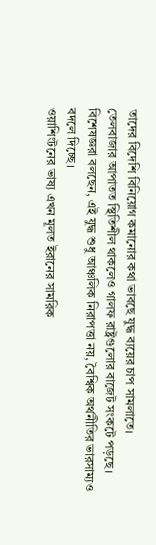তাদের বিদেশি বিনিয়োগ কমানোর কথা ভাবছে যুদ্ধ ব্যয়ের চাপ সামলাতে।
তেলবাজার আপাতত স্থিতিশীল থাকলেও গালফ রাষ্ট্রগুলোর বাজেট সংকটে পড়ছে। বিশেষজ্ঞরা বলছেন, এই যুদ্ধ শুধু আঞ্চলিক নিরাপত্তা নয়, বৈশ্বিক অর্থনীতির ভারসাম্যও বদলে দিচ্ছে।
ওয়াশিংটনের ভাষ্য এখন মূলত ইরানের সামরিক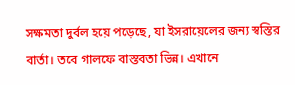সক্ষমতা দুর্বল হয়ে পড়েছে, যা ইসরায়েলের জন্য স্বস্তির বার্তা। তবে গালফে বাস্তবতা ভিন্ন। এখানে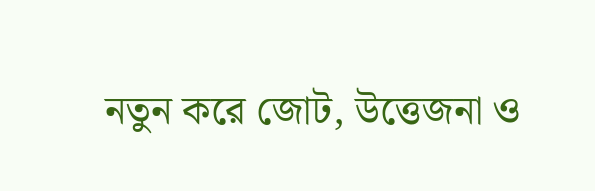নতুন করে জোট, উত্তেজনা ও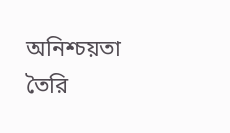অনিশ্চয়তা তৈরি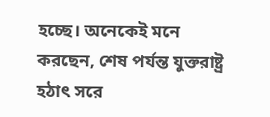হচ্ছে। অনেকেই মনে করছেন, শেষ পর্যন্ত যুক্তরাষ্ট্র হঠাৎ সরে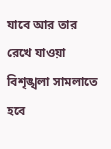যাবে আর তার রেখে যাওয়া বিশৃঙ্খলা সামলাতে হবে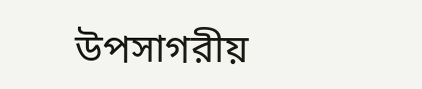উপসাগরীয়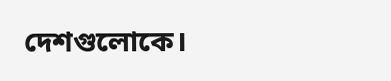দেশগুলোকে।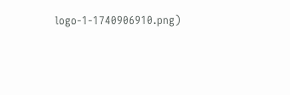logo-1-1740906910.png)